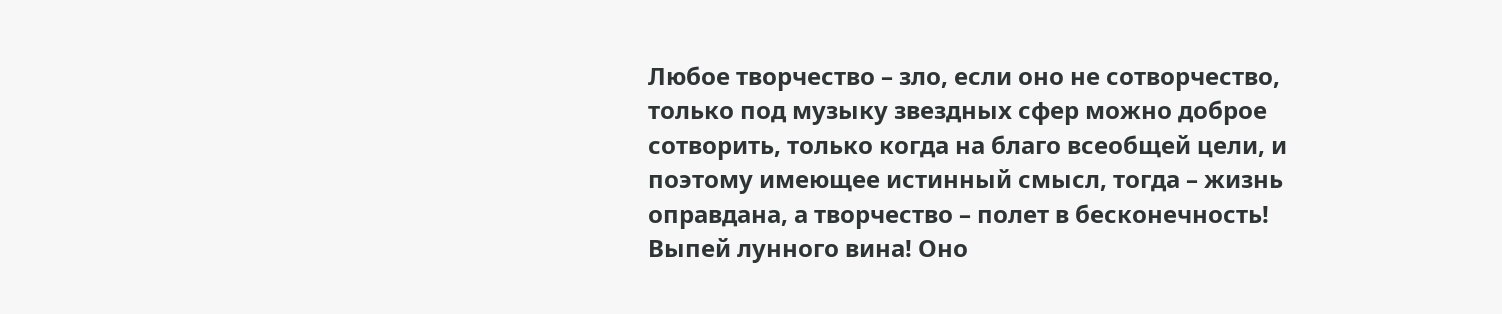Любое творчество – зло, если оно не сотворчество, только под музыку звездных сфер можно доброе сотворить, только когда на благо всеобщей цели, и поэтому имеющее истинный смысл, тогда – жизнь оправдана, а творчество – полет в бесконечность! Выпей лунного вина! Оно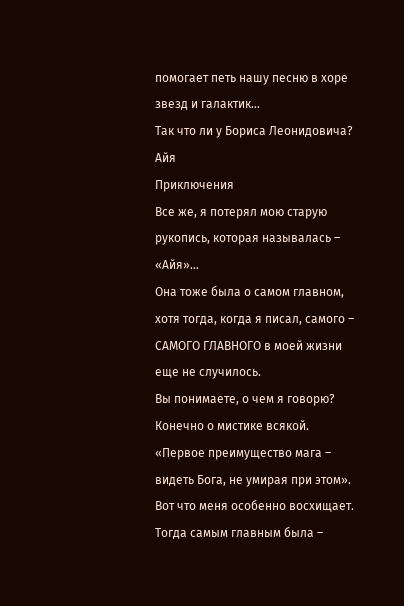помогает петь нашу песню в хоре звезд и галактик…
Так что ли у Бориса Леонидовича?
Айя
Приключения
Все же, я потерял мою старую рукопись, которая называлась – «Айя»…
Она тоже была о самом главном, хотя тогда, когда я писал, самого – САМОГО ГЛАВНОГО в моей жизни еще не случилось.
Вы понимаете, о чем я говорю? Конечно о мистике всякой. «Первое преимущество мага – видеть Бога, не умирая при этом». Вот что меня особенно восхищает.
Тогда самым главным была –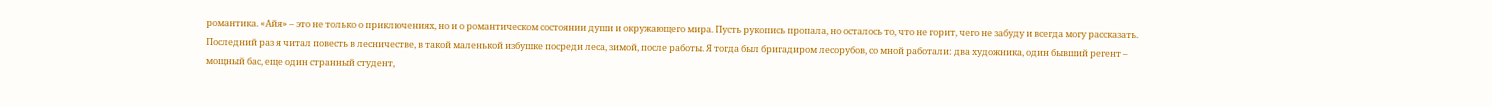романтика. «Айя» – это не только о приключениях, но и о романтическом состоянии души и окружающего мира. Пусть рукопись пропала, но осталось то, что не горит, чего не забуду и всегда могу рассказать.
Последний раз я читал повесть в лесничестве, в такой маленькой избушке посреди леса, зимой, после работы. Я тогда был бригадиром лесорубов, со мной работали: два художника, один бывший регент – мощный бас, еще один странный студент,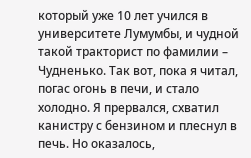который уже 10 лет учился в университете Лумумбы, и чудной такой тракторист по фамилии – Чудненько. Так вот, пока я читал, погас огонь в печи, и стало холодно. Я прервался, схватил канистру с бензином и плеснул в печь. Но оказалось,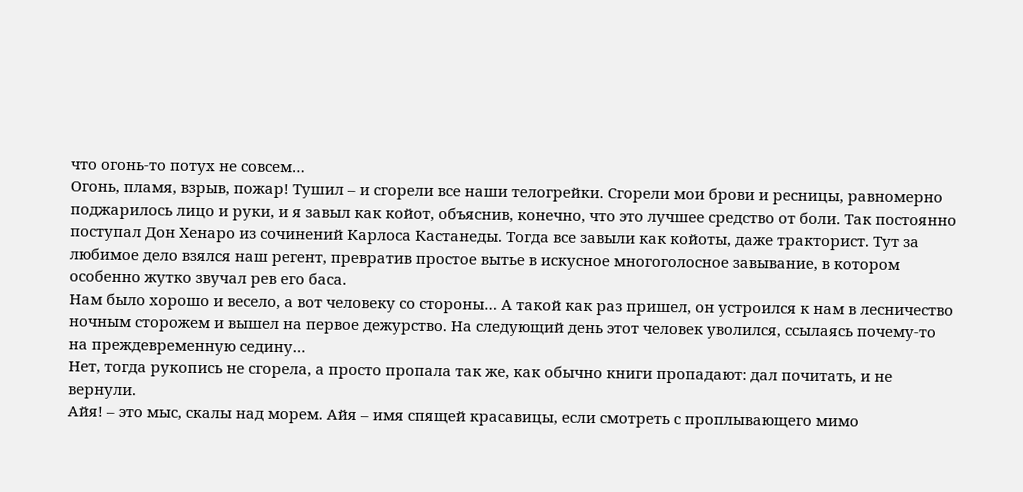что огонь-то потух не совсем…
Огонь, пламя, взрыв, пожар! Тушил – и сгорели все наши телогрейки. Сгорели мои брови и ресницы, равномерно поджарилось лицо и руки, и я завыл как койот, объяснив, конечно, что это лучшее средство от боли. Так постоянно поступал Дон Хенаро из сочинений Карлоса Кастанеды. Тогда все завыли как койоты, даже тракторист. Тут за любимое дело взялся наш регент, превратив простое вытье в искусное многоголосное завывание, в котором особенно жутко звучал рев его баса.
Нам было хорошо и весело, а вот человеку со стороны… А такой как раз пришел, он устроился к нам в лесничество ночным сторожем и вышел на первое дежурство. На следующий день этот человек уволился, ссылаясь почему-то на преждевременную седину…
Нет, тогда рукопись не сгорела, а просто пропала так же, как обычно книги пропадают: дал почитать, и не вернули.
Айя! – это мыс, скалы над морем. Айя – имя спящей красавицы, если смотреть с проплывающего мимо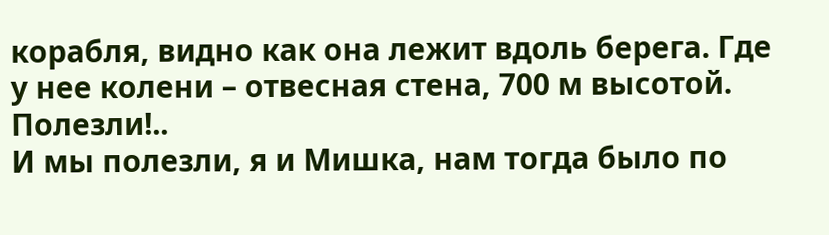корабля, видно как она лежит вдоль берега. Где у нее колени – отвесная стена, 700 м высотой. Полезли!..
И мы полезли, я и Мишка, нам тогда было по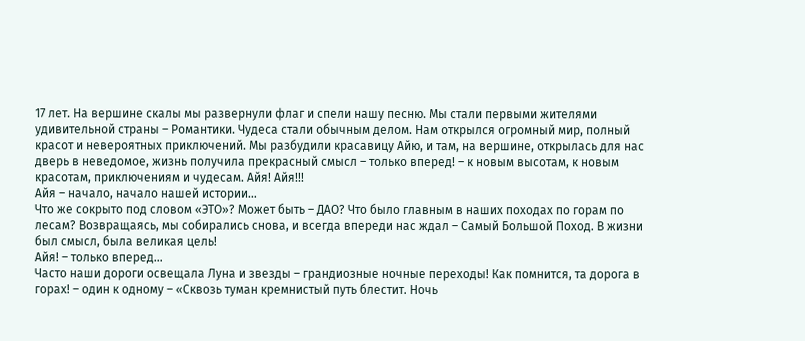17 лет. На вершине скалы мы развернули флаг и спели нашу песню. Мы стали первыми жителями удивительной страны – Романтики. Чудеса стали обычным делом. Нам открылся огромный мир, полный красот и невероятных приключений. Мы разбудили красавицу Айю, и там, на вершине, открылась для нас дверь в неведомое, жизнь получила прекрасный смысл – только вперед! – к новым высотам, к новым красотам, приключениям и чудесам. Айя! Айя!!!
Айя – начало, начало нашей истории…
Что же сокрыто под словом «ЭТО»? Может быть – ДАО? Что было главным в наших походах по горам по лесам? Возвращаясь, мы собирались снова, и всегда впереди нас ждал – Самый Большой Поход. В жизни был смысл, была великая цель!
Айя! – только вперед…
Часто наши дороги освещала Луна и звезды – грандиозные ночные переходы! Как помнится, та дорога в горах! – один к одному – «Сквозь туман кремнистый путь блестит. Ночь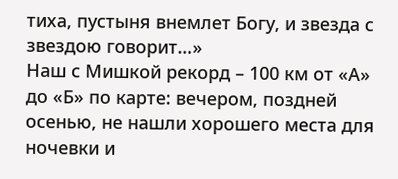тиха, пустыня внемлет Богу, и звезда с звездою говорит…»
Наш с Мишкой рекорд – 100 км от «А» до «Б» по карте: вечером, поздней осенью, не нашли хорошего места для ночевки и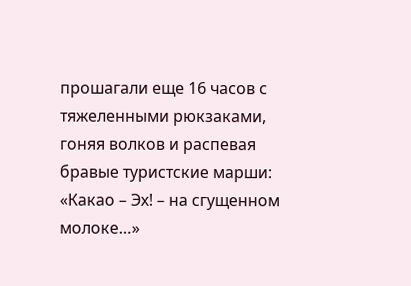прошагали еще 16 часов с тяжеленными рюкзаками, гоняя волков и распевая бравые туристские марши: «Какао – Эх! – на сгущенном молоке…»